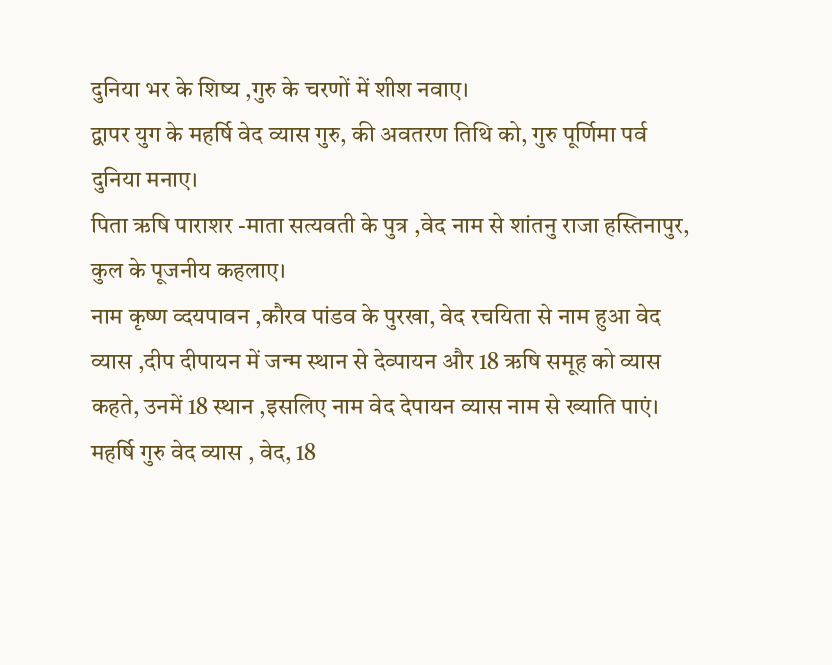दुनिया भर के शिष्य ,गुरु के चरणों में शीश नवाए।
द्वापर युग के महर्षि वेद व्यास गुरु, की अवतरण तिथि को, गुरु पूर्णिमा पर्व दुनिया मनाए।
पिता ऋषि पाराशर -माता सत्यवती के पुत्र ,वेद नाम से शांतनु राजा हस्तिनापुर, कुल के पूजनीय कहलाए।
नाम कृष्ण व्दयपावन ,कौरव पांडव के पुरखा, वेद रचयिता से नाम हुआ वेद व्यास ,दीप दीपायन में जन्म स्थान से देव्पायन और 18 ऋषि समूह को व्यास कहते, उनमें 18 स्थान ,इसलिए नाम वेद देपायन व्यास नाम से ख्याति पाएं।
महर्षि गुरु वेद व्यास , वेद, 18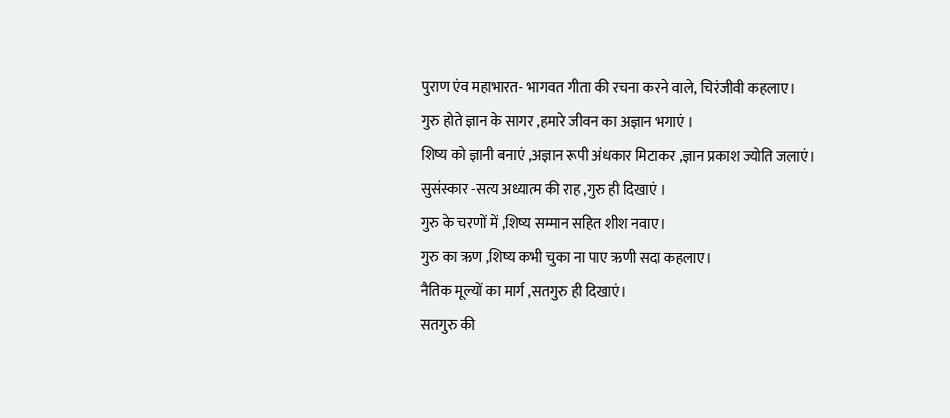पुराण एंव महाभारत- भागवत गीता की रचना करने वाले, चिरंजीवी कहलाए।
गुरु होते ज्ञान के सागर ,हमारे जीवन का अज्ञान भगाएं ।
शिष्य को ज्ञानी बनाएं ,अज्ञान रूपी अंधकार मिटाकर ,ज्ञान प्रकाश ज्योति जलाएं।
सुसंस्कार -सत्य अध्यात्म की राह ,गुरु ही दिखाएं ।
गुरु के चरणों में ,शिष्य सम्मान सहित शीश नवाए।
गुरु का ऋण ,शिष्य कभी चुका ना पाए ऋणी सदा कहलाए।
नैतिक मूल्यों का मार्ग ,सतगुरु ही दिखाएं।
सतगुरु की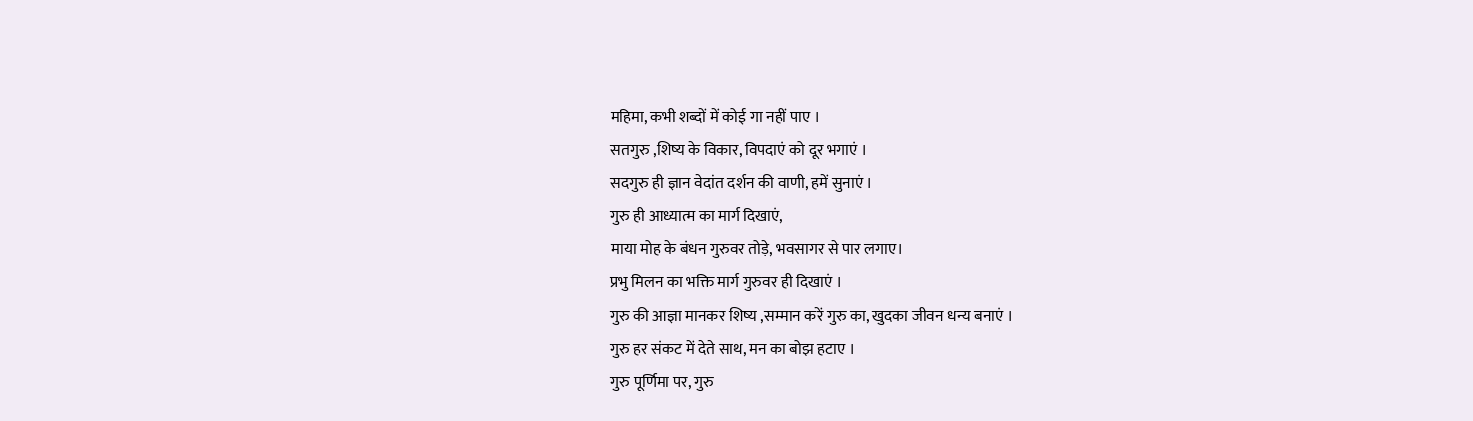महिमा, कभी शब्दों में कोई गा नहीं पाए ।
सतगुरु ,शिष्य के विकार, विपदाएं को दूर भगाएं ।
सदगुरु ही ज्ञान वेदांत दर्शन की वाणी, हमें सुनाएं ।
गुरु ही आध्यात्म का मार्ग दिखाएं,
माया मोह के बंधन गुरुवर तोड़े, भवसागर से पार लगाए।
प्रभु मिलन का भक्ति मार्ग गुरुवर ही दिखाएं ।
गुरु की आज्ञा मानकर शिष्य ,सम्मान करें गुरु का, खुदका जीवन धन्य बनाएं ।
गुरु हर संकट में देते साथ, मन का बोझ हटाए ।
गुरु पूर्णिमा पर, गुरु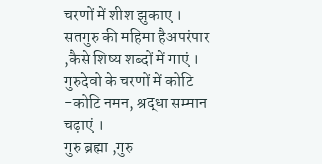चरणों में शीश झुकाए ।
सतगुरु की महिमा हैअपरंपार ,कैसे शिष्य शब्दों में गाएं ।
गुरुदेवो के चरणों में कोटि -कोटि नमन, श्रद्धा सम्मान चढ़ाएं ।
गुरु ब्रह्मा ,गुरु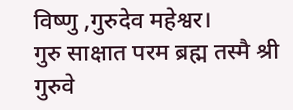विष्णु ,गुरुदेव महेश्वर।
गुरु साक्षात परम ब्रह्म तस्मै श्री गुरुवे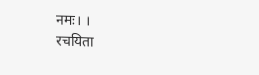नमः। ।
रचयिता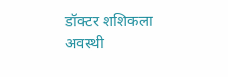डॉक्टर शशिकला अवस्थी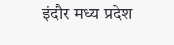इंदौर मध्य प्रदेश